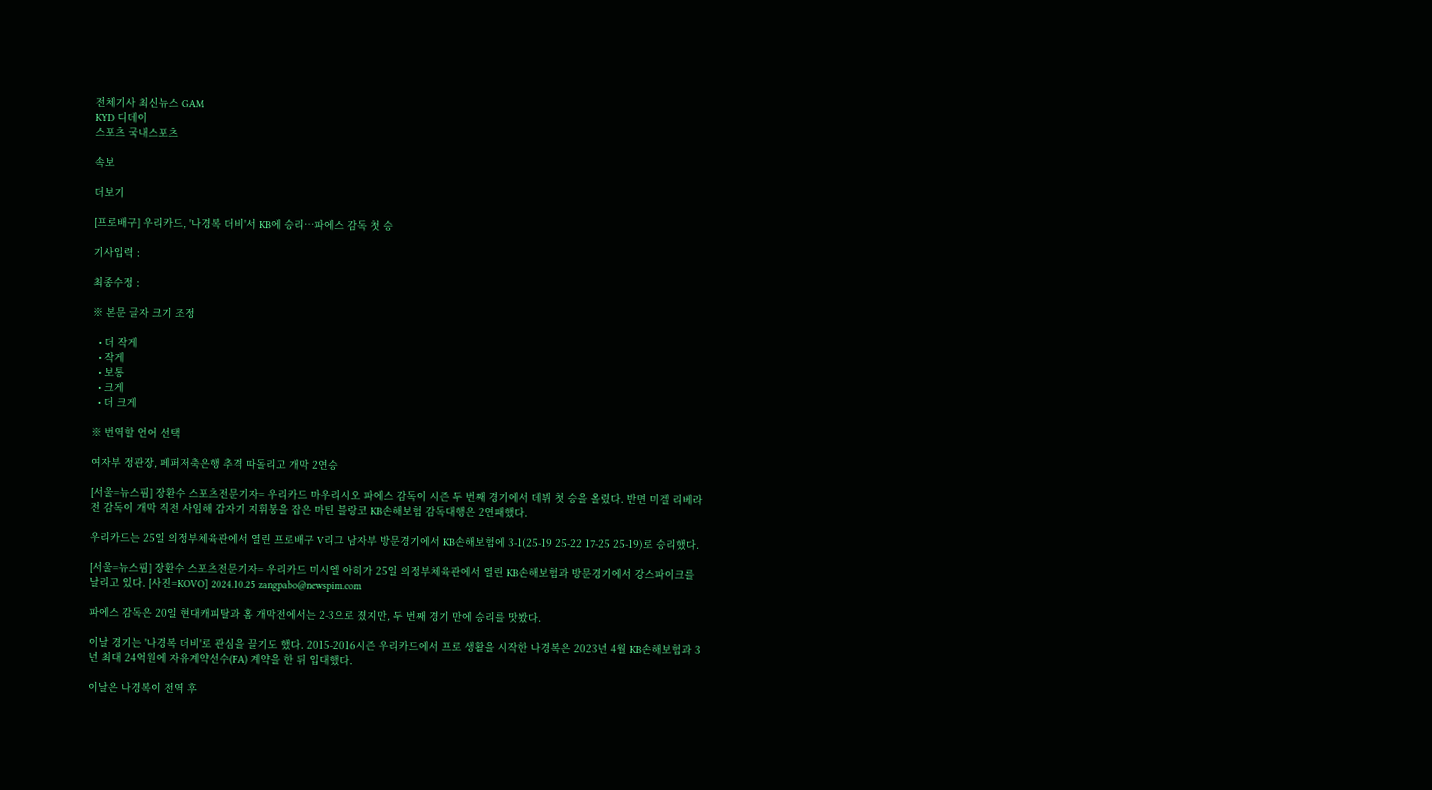전체기사 최신뉴스 GAM
KYD 디데이
스포츠 국내스포츠

속보

더보기

[프로배구] 우리카드, '나경복 더비'서 KB에 승리…파에스 감독 첫 승

기사입력 :

최종수정 :

※ 본문 글자 크기 조정

  • 더 작게
  • 작게
  • 보통
  • 크게
  • 더 크게

※ 번역할 언어 선택

여자부 정관장, 페퍼저축은행 추격 따돌리고 개막 2연승

[서울=뉴스핌] 장환수 스포츠전문기자= 우리카드 마우리시오 파에스 감독이 시즌 두 번째 경기에서 데뷔 첫 승을 올렸다. 반면 미겔 리베라 전 감독이 개막 직전 사임해 갑자기 지휘봉을 잡은 마틴 블랑코 KB손해보험 감독대행은 2연패했다.

우리카드는 25일 의정부체육관에서 열린 프로배구 V리그 남자부 방문경기에서 KB손해보험에 3-1(25-19 25-22 17-25 25-19)로 승리했다.

[서울=뉴스핌] 장환수 스포츠전문기자= 우리카드 미시엘 아히가 25일 의정부체육관에서 열린 KB손해보험과 방문경기에서 강스파이크를 날리고 있다. [사진=KOVO] 2024.10.25 zangpabo@newspim.com

파에스 감독은 20일 현대캐피탈과 홈 개막전에서는 2-3으로 졌지만, 두 번째 경기 만에 승리를 맛봤다.

이날 경기는 '나경복 더비'로 관심을 끌기도 했다. 2015-2016시즌 우리카드에서 프로 생활을 시작한 나경복은 2023년 4월 KB손해보험과 3년 최대 24억원에 자유계약선수(FA) 계약을 한 뒤 입대했다.

이날은 나경복이 전역 후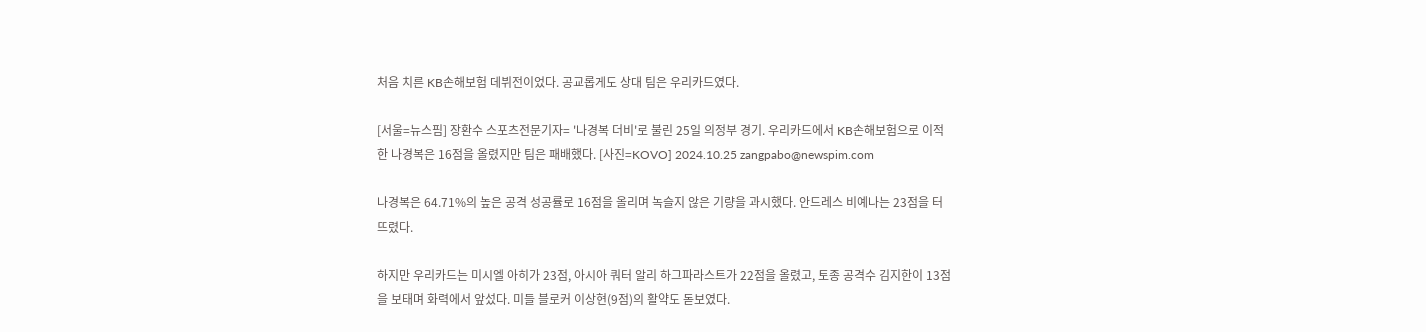처음 치른 KB손해보험 데뷔전이었다. 공교롭게도 상대 팀은 우리카드였다.

[서울=뉴스핌] 장환수 스포츠전문기자= '나경복 더비'로 불린 25일 의정부 경기. 우리카드에서 KB손해보험으로 이적한 나경복은 16점을 올렸지만 팀은 패배했다. [사진=KOVO] 2024.10.25 zangpabo@newspim.com

나경복은 64.71%의 높은 공격 성공률로 16점을 올리며 녹슬지 않은 기량을 과시했다. 안드레스 비예나는 23점을 터뜨렸다.

하지만 우리카드는 미시엘 아히가 23점, 아시아 쿼터 알리 하그파라스트가 22점을 올렸고, 토종 공격수 김지한이 13점을 보태며 화력에서 앞섰다. 미들 블로커 이상현(9점)의 활약도 돋보였다.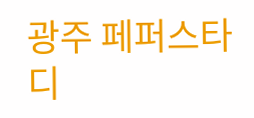광주 페퍼스타디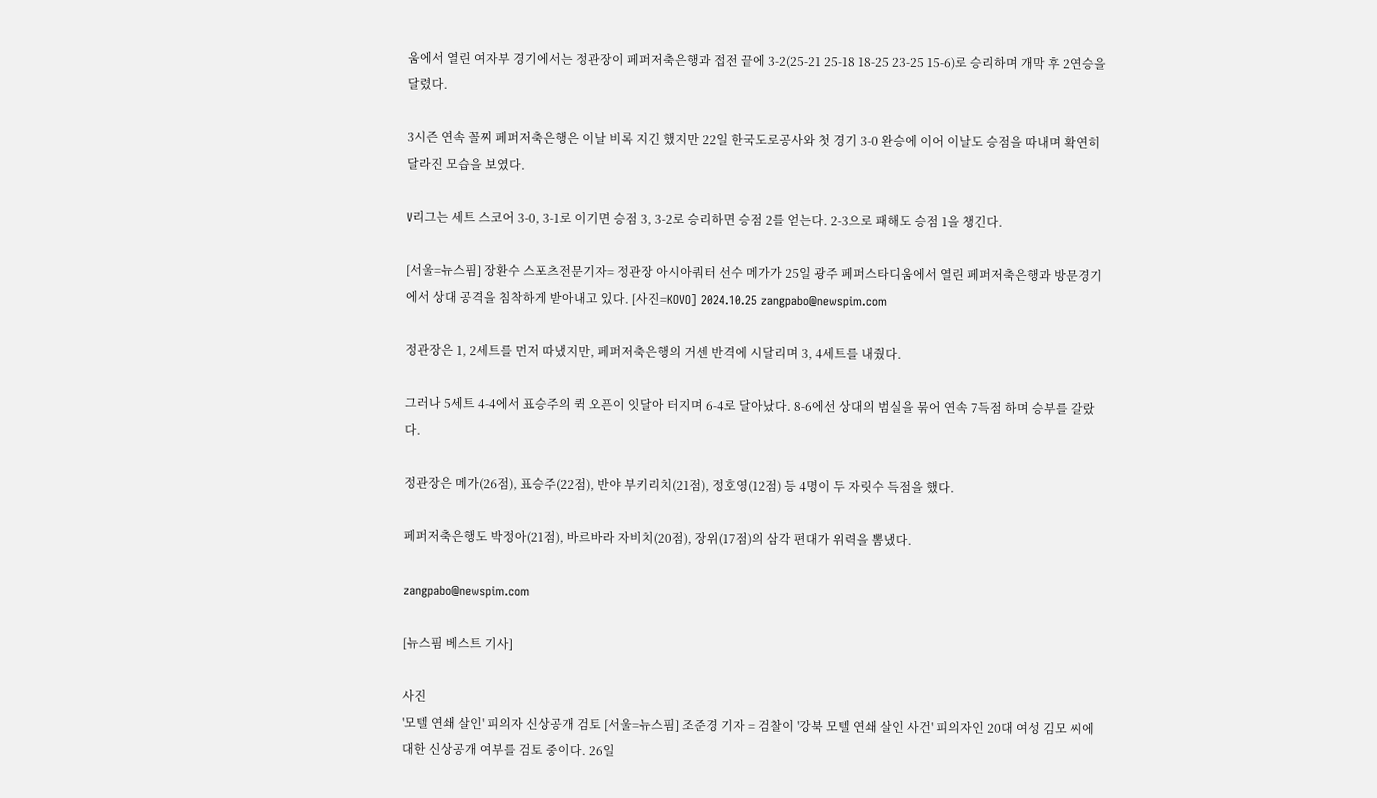움에서 열린 여자부 경기에서는 정관장이 페퍼저축은행과 접전 끝에 3-2(25-21 25-18 18-25 23-25 15-6)로 승리하며 개막 후 2연승을 달렸다.

3시즌 연속 꼴찌 페퍼저축은행은 이날 비록 지긴 했지만 22일 한국도로공사와 첫 경기 3-0 완승에 이어 이날도 승점을 따내며 확연히 달라진 모습을 보였다.

V리그는 세트 스코어 3-0, 3-1로 이기면 승점 3, 3-2로 승리하면 승점 2를 얻는다. 2-3으로 패해도 승점 1을 챙긴다.

[서울=뉴스핌] 장환수 스포츠전문기자= 정관장 아시아쿼터 선수 메가가 25일 광주 페퍼스타디움에서 열린 페퍼저축은행과 방문경기에서 상대 공격을 침착하게 받아내고 있다. [사진=KOVO] 2024.10.25 zangpabo@newspim.com

정관장은 1, 2세트를 먼저 따냈지만, 페퍼저축은행의 거센 반격에 시달리며 3, 4세트를 내줬다.

그러나 5세트 4-4에서 표승주의 퀵 오픈이 잇달아 터지며 6-4로 달아났다. 8-6에선 상대의 범실을 묶어 연속 7득점 하며 승부를 갈랐다.

정관장은 메가(26점), 표승주(22점), 반야 부키리치(21점), 정호영(12점) 등 4명이 두 자릿수 득점을 했다.

페퍼저축은행도 박정아(21점), 바르바라 자비치(20점), 장위(17점)의 삼각 편대가 위력을 뽐냈다.

zangpabo@newspim.com

[뉴스핌 베스트 기사]

사진
'모텔 연쇄 살인' 피의자 신상공개 검토 [서울=뉴스핌] 조준경 기자 = 검찰이 '강북 모텔 연쇄 살인 사건' 피의자인 20대 여성 김모 씨에 대한 신상공개 여부를 검토 중이다. 26일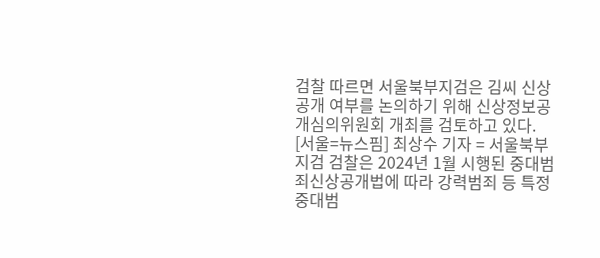검찰 따르면 서울북부지검은 김씨 신상 공개 여부를 논의하기 위해 신상정보공개심의위원회 개최를 검토하고 있다. [서울=뉴스핌] 최상수 기자 = 서울북부지검 검찰은 2024년 1월 시행된 중대범죄신상공개법에 따라 강력범죄 등 특정중대범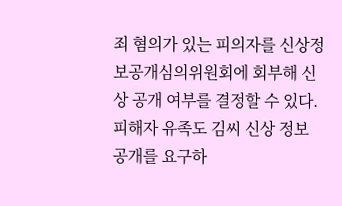죄 혐의가 있는 피의자를 신상정보공개심의위원회에 회부해 신상 공개 여부를 결정할 수 있다. 피해자 유족도 김씨 신상 정보 공개를 요구하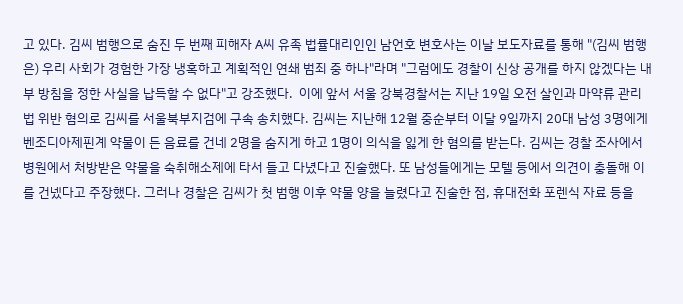고 있다. 김씨 범행으로 숨진 두 번째 피해자 A씨 유족 법률대리인인 남언호 변호사는 이날 보도자료를 통해 "(김씨 범행은) 우리 사회가 경험한 가장 냉혹하고 계획적인 연쇄 범죄 중 하나"라며 "그럼에도 경찰이 신상 공개를 하지 않겠다는 내부 방침을 정한 사실을 납득할 수 없다"고 강조했다.  이에 앞서 서울 강북경찰서는 지난 19일 오전 살인과 마약류 관리법 위반 혐의로 김씨를 서울북부지검에 구속 송치했다. 김씨는 지난해 12월 중순부터 이달 9일까지 20대 남성 3명에게 벤조디아제핀계 약물이 든 음료를 건네 2명을 숨지게 하고 1명이 의식을 잃게 한 혐의를 받는다. 김씨는 경찰 조사에서 병원에서 처방받은 약물을 숙취해소제에 타서 들고 다녔다고 진술했다. 또 남성들에게는 모텔 등에서 의견이 충돌해 이를 건넸다고 주장했다. 그러나 경찰은 김씨가 첫 범행 이후 약물 양을 늘렸다고 진술한 점, 휴대전화 포렌식 자료 등을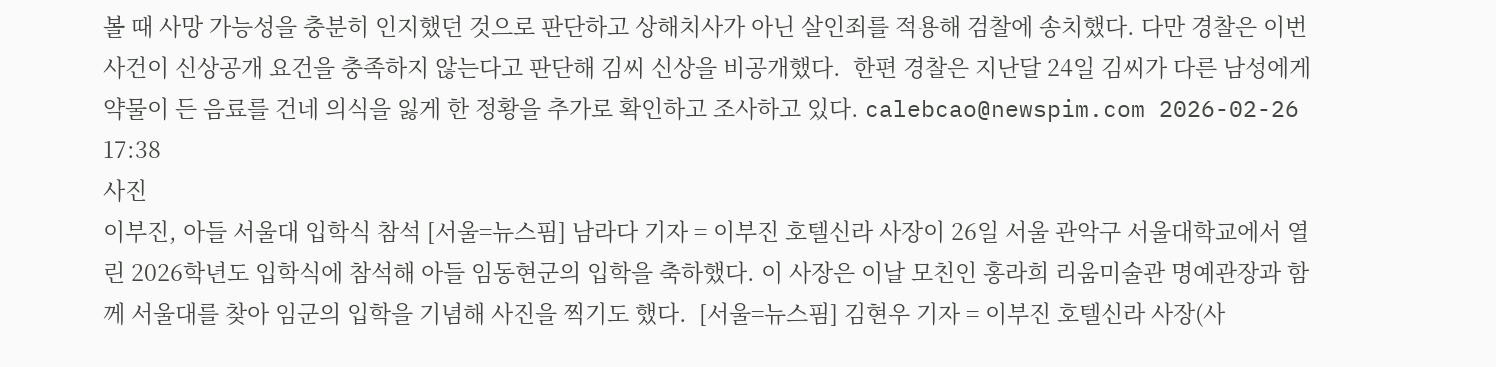볼 때 사망 가능성을 충분히 인지했던 것으로 판단하고 상해치사가 아닌 살인죄를 적용해 검찰에 송치했다. 다만 경찰은 이번 사건이 신상공개 요건을 충족하지 않는다고 판단해 김씨 신상을 비공개했다.  한편 경찰은 지난달 24일 김씨가 다른 남성에게 약물이 든 음료를 건네 의식을 잃게 한 정황을 추가로 확인하고 조사하고 있다. calebcao@newspim.com 2026-02-26 17:38
사진
이부진, 아들 서울대 입학식 참석 [서울=뉴스핌] 남라다 기자 = 이부진 호텔신라 사장이 26일 서울 관악구 서울대학교에서 열린 2026학년도 입학식에 참석해 아들 임동현군의 입학을 축하했다. 이 사장은 이날 모친인 홍라희 리움미술관 명예관장과 함께 서울대를 찾아 임군의 입학을 기념해 사진을 찍기도 했다.  [서울=뉴스핌] 김현우 기자 = 이부진 호텔신라 사장(사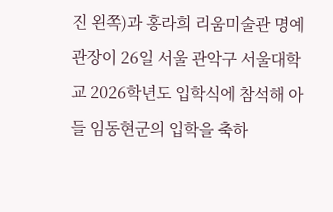진 왼쪽)과 홍라희 리움미술관 명예관장이 26일 서울 관악구 서울대학교 2026학년도 입학식에 참석해 아들 임동현군의 입학을 축하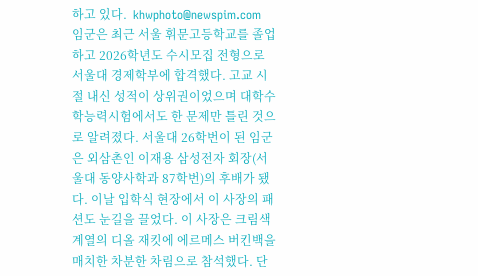하고 있다.  khwphoto@newspim.com 임군은 최근 서울 휘문고등학교를 졸업하고 2026학년도 수시모집 전형으로 서울대 경제학부에 합격했다. 고교 시절 내신 성적이 상위권이었으며 대학수학능력시험에서도 한 문제만 틀린 것으로 알려졌다. 서울대 26학번이 된 임군은 외삼촌인 이재용 삼성전자 회장(서울대 동양사학과 87학번)의 후배가 됐다. 이날 입학식 현장에서 이 사장의 패션도 눈길을 끌었다. 이 사장은 크림색 계열의 디올 재킷에 에르메스 버킨백을 매치한 차분한 차림으로 참석했다. 단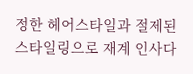정한 헤어스타일과 절제된 스타일링으로 재계 인사다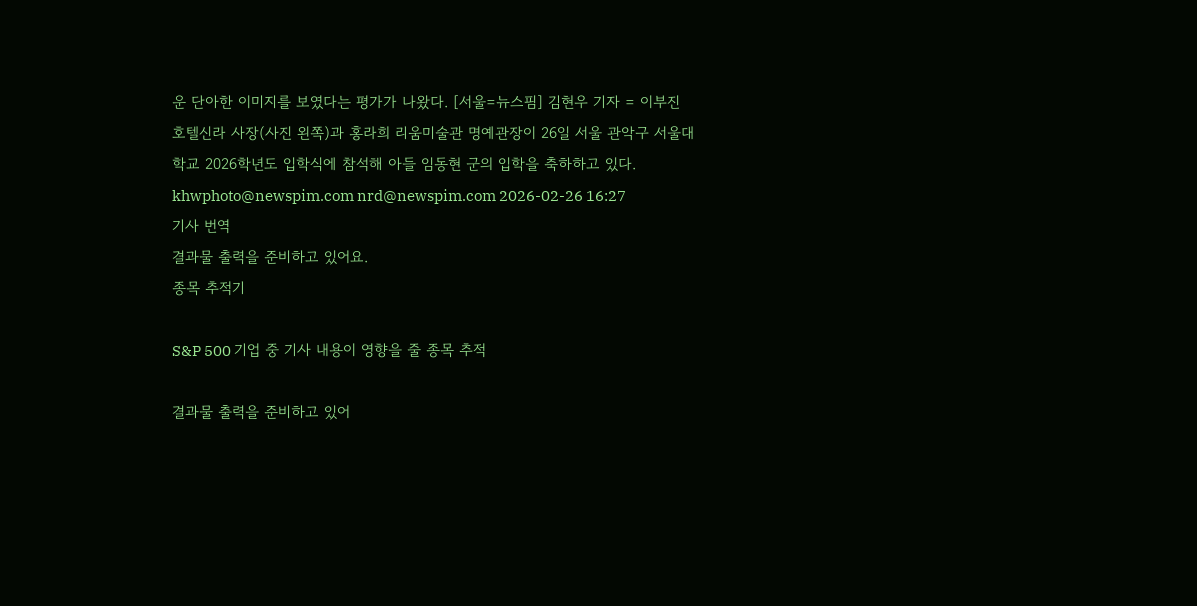운 단아한 이미지를 보였다는 평가가 나왔다. [서울=뉴스핌] 김현우 기자 = 이부진 호텔신라 사장(사진 왼쪽)과 홍라희 리움미술관 명예관장이 26일 서울 관악구 서울대학교 2026학년도 입학식에 참석해 아들 임동현 군의 입학을 축하하고 있다. khwphoto@newspim.com nrd@newspim.com 2026-02-26 16:27
기사 번역
결과물 출력을 준비하고 있어요.
종목 추적기

S&P 500 기업 중 기사 내용이 영향을 줄 종목 추적

결과물 출력을 준비하고 있어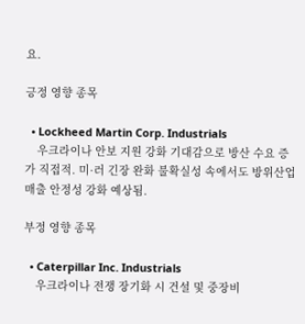요.

긍정 영향 종목

  • Lockheed Martin Corp. Industrials
    우크라이나 안보 지원 강화 기대감으로 방산 수요 증가 직접적. 미·러 긴장 완화 불확실성 속에서도 방위산업 매출 안정성 강화 예상됨.

부정 영향 종목

  • Caterpillar Inc. Industrials
    우크라이나 전쟁 장기화 시 건설 및 중장비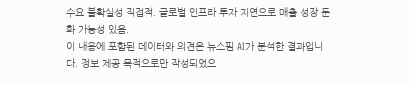수요 불확실성 직접적. 글로벌 인프라 투자 지연으로 매출 성장 둔화 가능성 있음.
이 내용에 포함된 데이터와 의견은 뉴스핌 AI가 분석한 결과입니다. 정보 제공 목적으로만 작성되었으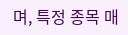며, 특정 종목 매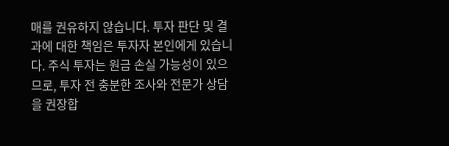매를 권유하지 않습니다. 투자 판단 및 결과에 대한 책임은 투자자 본인에게 있습니다. 주식 투자는 원금 손실 가능성이 있으므로, 투자 전 충분한 조사와 전문가 상담을 권장합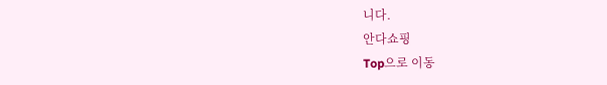니다.
안다쇼핑
Top으로 이동